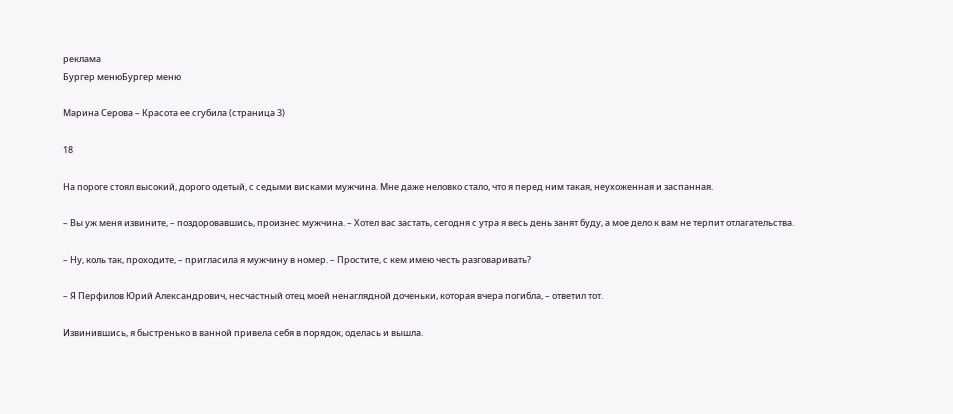реклама
Бургер менюБургер меню

Марина Серова – Красота ее сгубила (страница 3)

18

На пороге стоял высокий, дорого одетый, с седыми висками мужчина. Мне даже неловко стало, что я перед ним такая, неухоженная и заспанная.

– Вы уж меня извините, – поздоровавшись, произнес мужчина. – Хотел вас застать, сегодня с утра я весь день занят буду, а мое дело к вам не терпит отлагательства.

– Ну, коль так, проходите, – пригласила я мужчину в номер. – Простите, с кем имею честь разговаривать?

– Я Перфилов Юрий Александрович, несчастный отец моей ненаглядной доченьки, которая вчера погибла, – ответил тот.

Извинившись, я быстренько в ванной привела себя в порядок, оделась и вышла.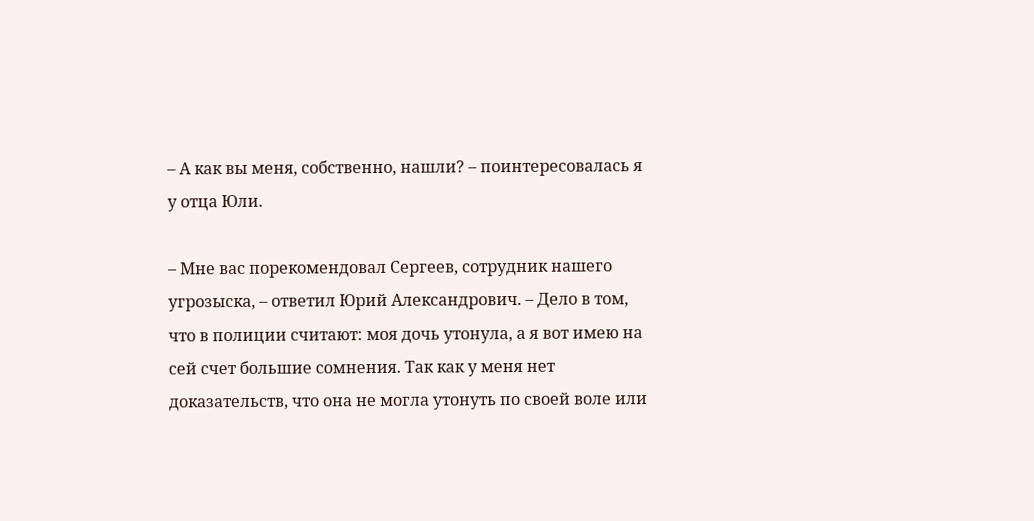– А как вы меня, собственно, нашли? – поинтересовалась я у отца Юли.

– Мне вас порекомендовал Сергеев, сотрудник нашего угрозыска, – ответил Юрий Александрович. – Дело в том, что в полиции считают: моя дочь утонула, а я вот имею на сей счет большие сомнения. Так как у меня нет доказательств, что она не могла утонуть по своей воле или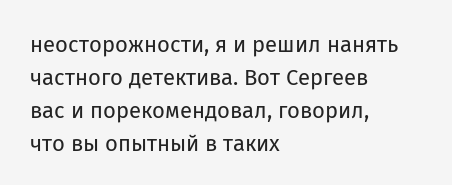неосторожности, я и решил нанять частного детектива. Вот Сергеев вас и порекомендовал, говорил, что вы опытный в таких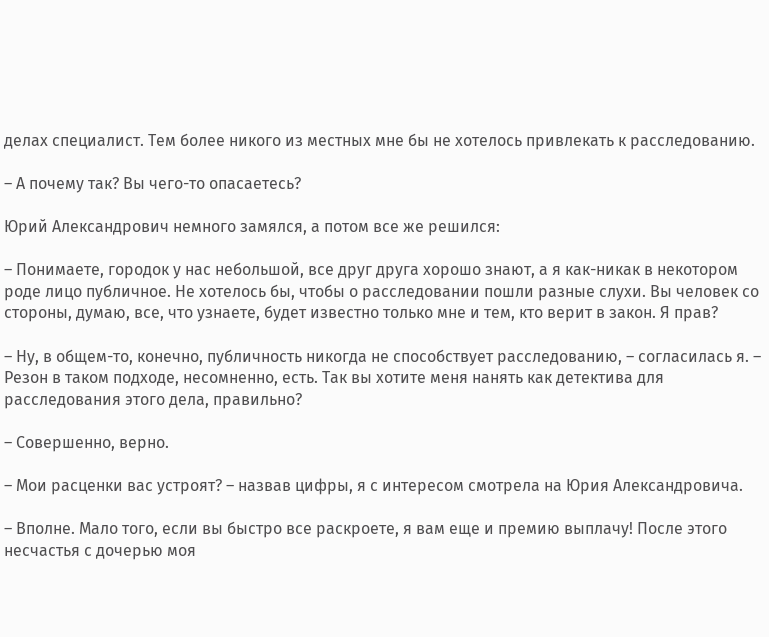делах специалист. Тем более никого из местных мне бы не хотелось привлекать к расследованию.

– А почему так? Вы чего-то опасаетесь?

Юрий Александрович немного замялся, а потом все же решился:

– Понимаете, городок у нас небольшой, все друг друга хорошо знают, а я как-никак в некотором роде лицо публичное. Не хотелось бы, чтобы о расследовании пошли разные слухи. Вы человек со стороны, думаю, все, что узнаете, будет известно только мне и тем, кто верит в закон. Я прав?

– Ну, в общем-то, конечно, публичность никогда не способствует расследованию, – согласилась я. – Резон в таком подходе, несомненно, есть. Так вы хотите меня нанять как детектива для расследования этого дела, правильно?

– Совершенно, верно.

– Мои расценки вас устроят? – назвав цифры, я с интересом смотрела на Юрия Александровича.

– Вполне. Мало того, если вы быстро все раскроете, я вам еще и премию выплачу! После этого несчастья с дочерью моя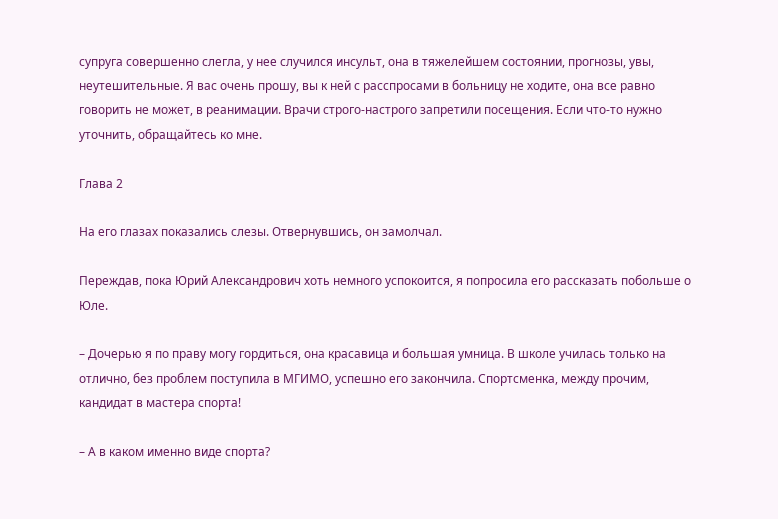супруга совершенно слегла, у нее случился инсульт, она в тяжелейшем состоянии, прогнозы, увы, неутешительные. Я вас очень прошу, вы к ней с расспросами в больницу не ходите, она все равно говорить не может, в реанимации. Врачи строго-настрого запретили посещения. Если что-то нужно уточнить, обращайтесь ко мне.

Глава 2

На его глазах показались слезы. Отвернувшись, он замолчал.

Переждав, пока Юрий Александрович хоть немного успокоится, я попросила его рассказать побольше о Юле.

– Дочерью я по праву могу гордиться, она красавица и большая умница. В школе училась только на отлично, без проблем поступила в МГИМО, успешно его закончила. Спортсменка, между прочим, кандидат в мастера спорта!

– А в каком именно виде спорта?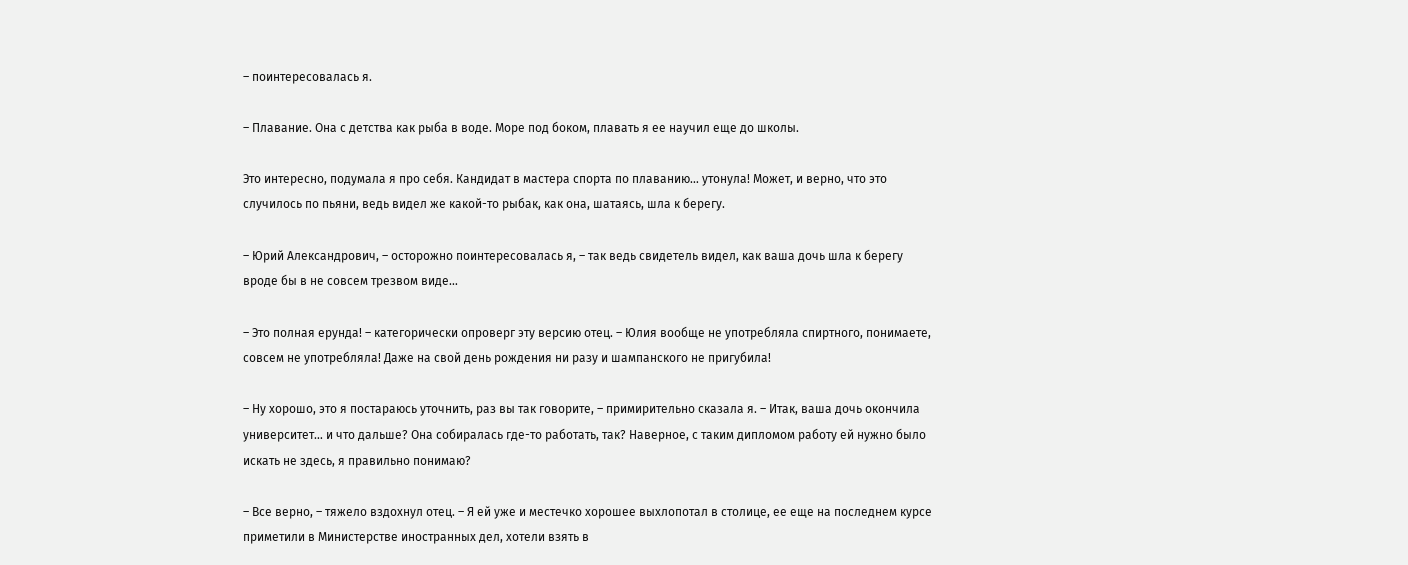– поинтересовалась я.

– Плавание. Она с детства как рыба в воде. Море под боком, плавать я ее научил еще до школы.

Это интересно, подумала я про себя. Кандидат в мастера спорта по плаванию… утонула! Может, и верно, что это случилось по пьяни, ведь видел же какой-то рыбак, как она, шатаясь, шла к берегу.

– Юрий Александрович, – осторожно поинтересовалась я, – так ведь свидетель видел, как ваша дочь шла к берегу вроде бы в не совсем трезвом виде…

– Это полная ерунда! – категорически опроверг эту версию отец. – Юлия вообще не употребляла спиртного, понимаете, совсем не употребляла! Даже на свой день рождения ни разу и шампанского не пригубила!

– Ну хорошо, это я постараюсь уточнить, раз вы так говорите, – примирительно сказала я. – Итак, ваша дочь окончила университет… и что дальше? Она собиралась где-то работать, так? Наверное, с таким дипломом работу ей нужно было искать не здесь, я правильно понимаю?

– Все верно, – тяжело вздохнул отец. – Я ей уже и местечко хорошее выхлопотал в столице, ее еще на последнем курсе приметили в Министерстве иностранных дел, хотели взять в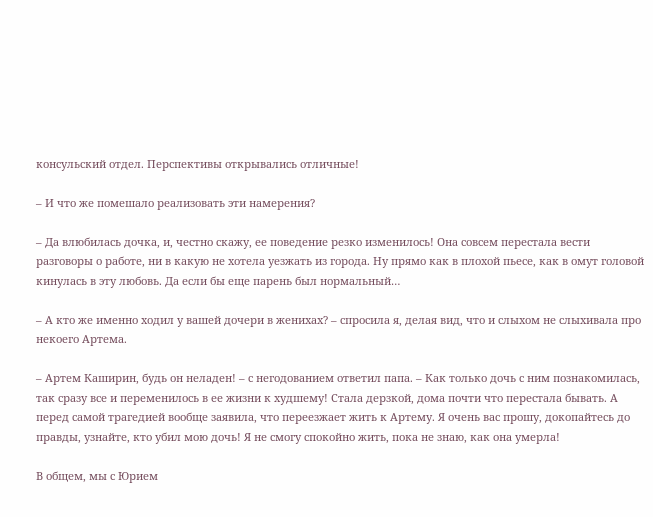консульский отдел. Перспективы открывались отличные!

– И что же помешало реализовать эти намерения?

– Да влюбилась дочка, и, честно скажу, ее поведение резко изменилось! Она совсем перестала вести разговоры о работе, ни в какую не хотела уезжать из города. Ну прямо как в плохой пьесе, как в омут головой кинулась в эту любовь. Да если бы еще парень был нормальный…

– А кто же именно ходил у вашей дочери в женихах? – спросила я, делая вид, что и слыхом не слыхивала про некоего Артема.

– Артем Каширин, будь он неладен! – с негодованием ответил папа. – Как только дочь с ним познакомилась, так сразу все и переменилось в ее жизни к худшему! Стала дерзкой, дома почти что перестала бывать. А перед самой трагедией вообще заявила, что переезжает жить к Артему. Я очень вас прошу, докопайтесь до правды, узнайте, кто убил мою дочь! Я не смогу спокойно жить, пока не знаю, как она умерла!

В общем, мы с Юрием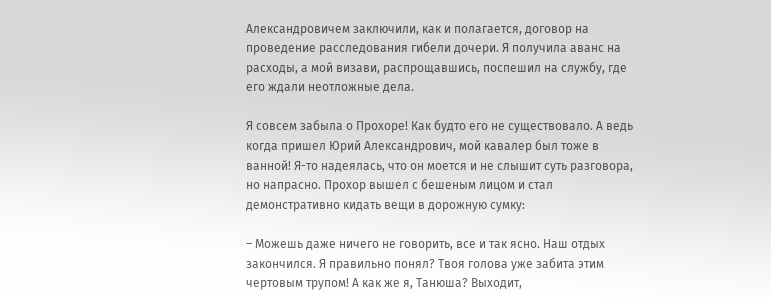Александровичем заключили, как и полагается, договор на проведение расследования гибели дочери. Я получила аванс на расходы, а мой визави, распрощавшись, поспешил на службу, где его ждали неотложные дела.

Я совсем забыла о Прохоре! Как будто его не существовало. А ведь когда пришел Юрий Александрович, мой кавалер был тоже в ванной! Я-то надеялась, что он моется и не слышит суть разговора, но напрасно. Прохор вышел с бешеным лицом и стал демонстративно кидать вещи в дорожную сумку:

– Можешь даже ничего не говорить, все и так ясно. Наш отдых закончился. Я правильно понял? Твоя голова уже забита этим чертовым трупом! А как же я, Танюша? Выходит,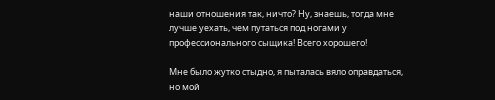наши отношения так, ничто? Ну, знаешь, тогда мне лучше уехать, чем путаться под ногами у профессионального сыщика! Всего хорошего!

Мне было жутко стыдно, я пыталась вяло оправдаться, но мой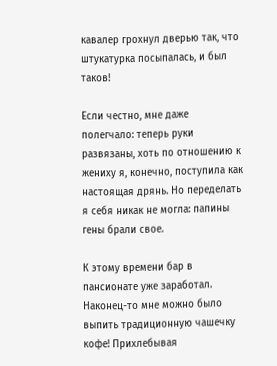кавалер грохнул дверью так, что штукатурка посыпалась, и был таков!

Если честно, мне даже полегчало: теперь руки развязаны, хоть по отношению к жениху я, конечно, поступила как настоящая дрянь. Но переделать я себя никак не могла: папины гены брали свое.

К этому времени бар в пансионате уже заработал. Наконец-то мне можно было выпить традиционную чашечку кофе! Прихлебывая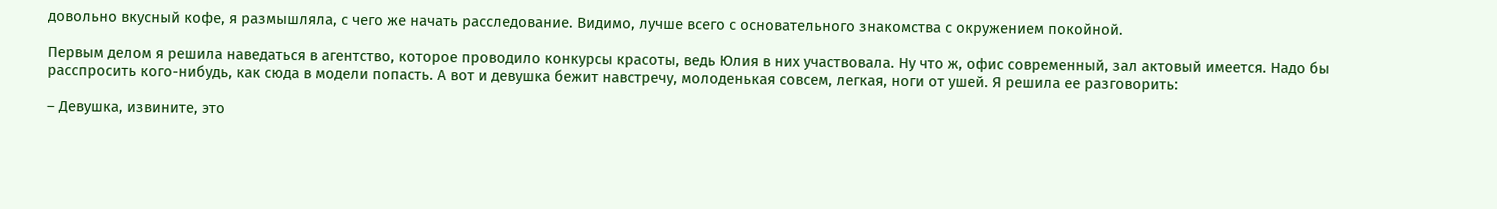довольно вкусный кофе, я размышляла, с чего же начать расследование. Видимо, лучше всего с основательного знакомства с окружением покойной.

Первым делом я решила наведаться в агентство, которое проводило конкурсы красоты, ведь Юлия в них участвовала. Ну что ж, офис современный, зал актовый имеется. Надо бы расспросить кого-нибудь, как сюда в модели попасть. А вот и девушка бежит навстречу, молоденькая совсем, легкая, ноги от ушей. Я решила ее разговорить:

– Девушка, извините, это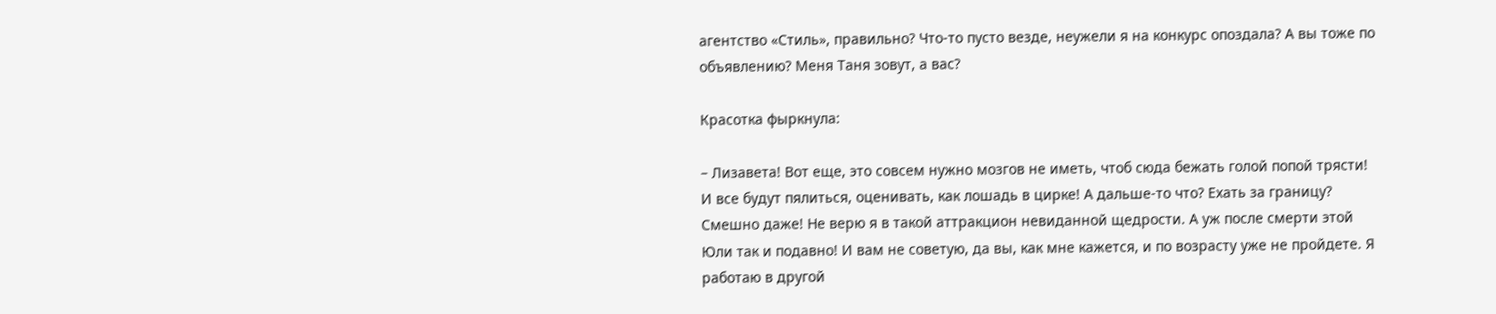агентство «Стиль», правильно? Что-то пусто везде, неужели я на конкурс опоздала? А вы тоже по объявлению? Меня Таня зовут, а вас?

Красотка фыркнула:

– Лизавета! Вот еще, это совсем нужно мозгов не иметь, чтоб сюда бежать голой попой трясти! И все будут пялиться, оценивать, как лошадь в цирке! А дальше-то что? Ехать за границу? Смешно даже! Не верю я в такой аттракцион невиданной щедрости. А уж после смерти этой Юли так и подавно! И вам не советую, да вы, как мне кажется, и по возрасту уже не пройдете. Я работаю в другой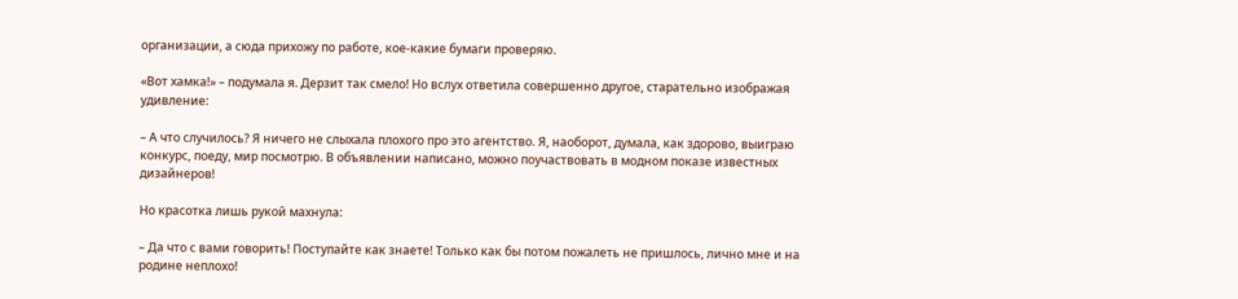организации, а сюда прихожу по работе, кое-какие бумаги проверяю.

«Вот хамка!» – подумала я. Дерзит так смело! Но вслух ответила совершенно другое, старательно изображая удивление:

– А что случилось? Я ничего не слыхала плохого про это агентство. Я, наоборот, думала, как здорово, выиграю конкурс, поеду, мир посмотрю. В объявлении написано, можно поучаствовать в модном показе известных дизайнеров!

Но красотка лишь рукой махнула:

– Да что с вами говорить! Поступайте как знаете! Только как бы потом пожалеть не пришлось, лично мне и на родине неплохо!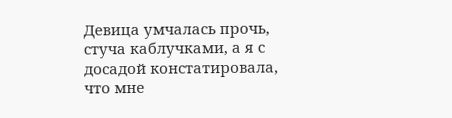Девица умчалась прочь, стуча каблучками, а я с досадой констатировала, что мне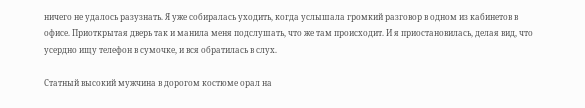ничего не удалось разузнать. Я уже собиралась уходить, когда услышала громкий разговор в одном из кабинетов в офисе. Приоткрытая дверь так и манила меня подслушать, что же там происходит. И я приостановилась, делая вид, что усердно ищу телефон в сумочке, и вся обратилась в слух.

Статный высокий мужчина в дорогом костюме орал на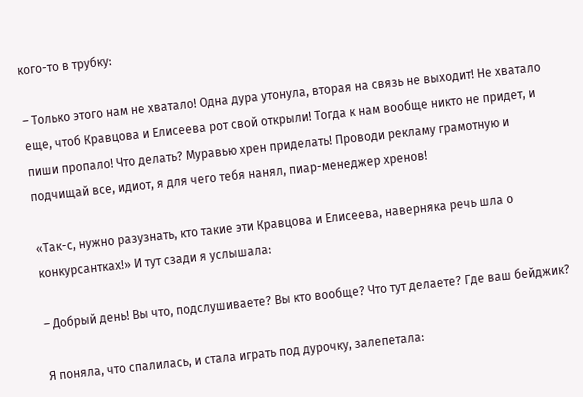кого-то в трубку:

– Только этого нам не хватало! Одна дура утонула, вторая на связь не выходит! Не хватало еще, чтоб Кравцова и Елисеева рот свой открыли! Тогда к нам вообще никто не придет, и пиши пропало! Что делать? Муравью хрен приделать! Проводи рекламу грамотную и подчищай все, идиот, я для чего тебя нанял, пиар-менеджер хренов!

«Так-с, нужно разузнать, кто такие эти Кравцова и Елисеева, наверняка речь шла о конкурсантках!» И тут сзади я услышала:

– Добрый день! Вы что, подслушиваете? Вы кто вообще? Что тут делаете? Где ваш бейджик?

Я поняла, что спалилась, и стала играть под дурочку, залепетала: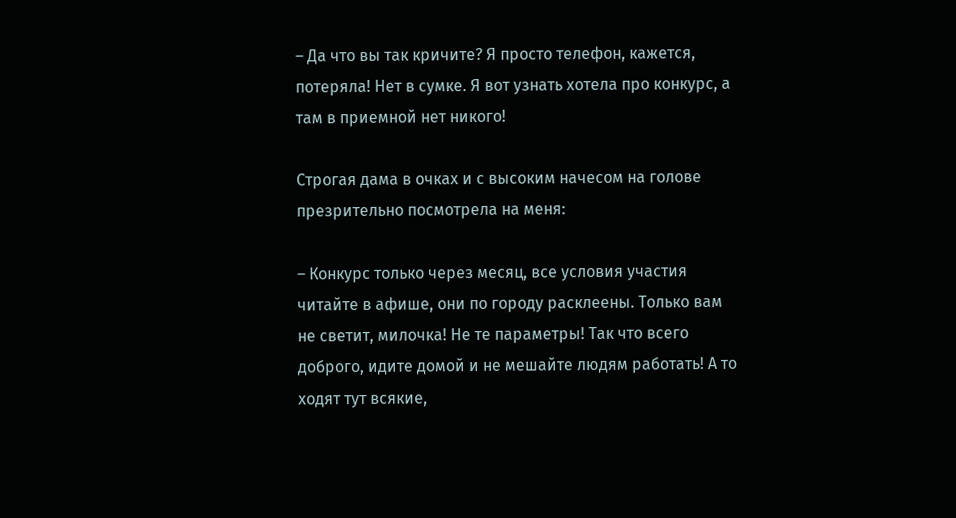– Да что вы так кричите? Я просто телефон, кажется, потеряла! Нет в сумке. Я вот узнать хотела про конкурс, а там в приемной нет никого!

Строгая дама в очках и с высоким начесом на голове презрительно посмотрела на меня:

– Конкурс только через месяц, все условия участия читайте в афише, они по городу расклеены. Только вам не светит, милочка! Не те параметры! Так что всего доброго, идите домой и не мешайте людям работать! А то ходят тут всякие,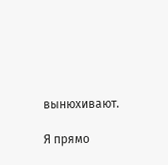вынюхивают.

Я прямо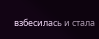взбесилась и стала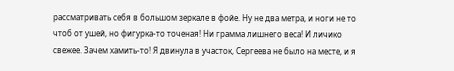рассматривать себя в большом зеркале в фойе. Ну не два метра, и ноги не то чтоб от ушей, но фигурка-то точеная! Ни грамма лишнего веса! И личико свежее. Зачем хамить-то! Я двинула в участок, Сергеева не было на месте, и я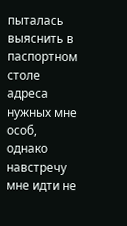пыталась выяснить в паспортном столе адреса нужных мне особ, однако навстречу мне идти не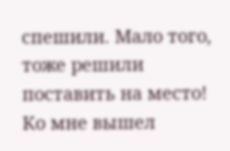спешили. Мало того, тоже решили поставить на место! Ко мне вышел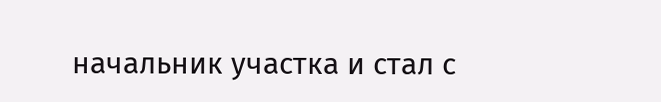начальник участка и стал с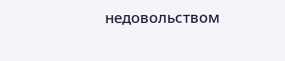недовольством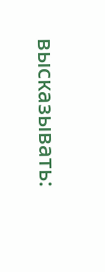высказывать: